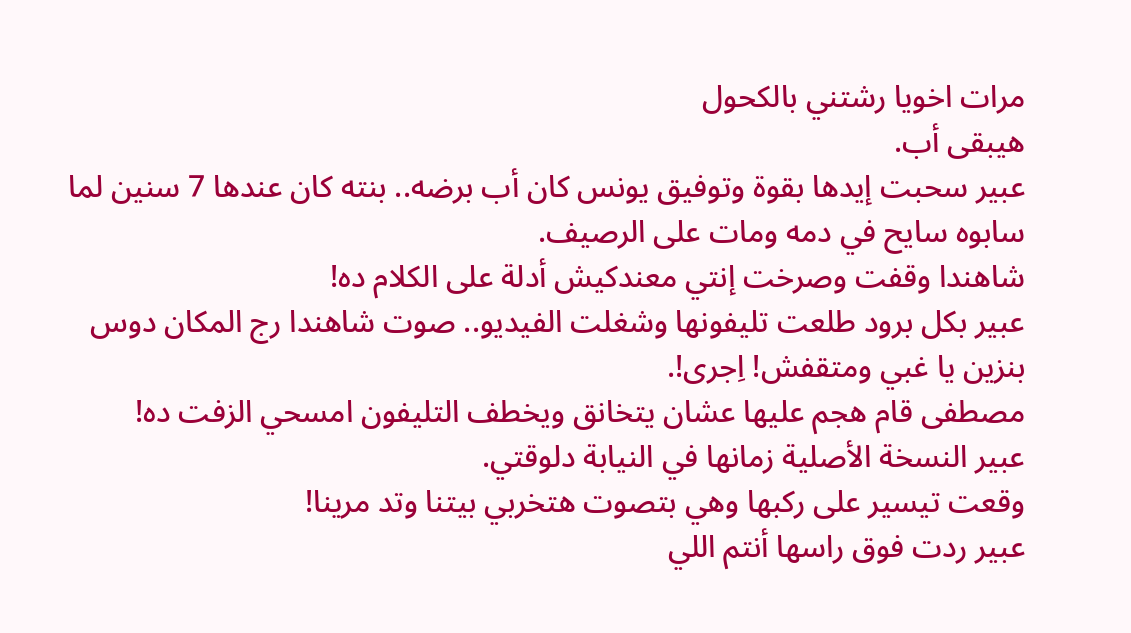مرات اخويا رشتني بالكحول
هيبقى أب.
عبير سحبت إيدها بقوة وتوفيق يونس كان أب برضه.. بنته كان عندها 7 سنين لما سابوه سايح في دمه ومات على الرصيف.
شاهندا وقفت وصرخت إنتي معندكيش أدلة على الكلام ده!
عبير بكل برود طلعت تليفونها وشغلت الفيديو.. صوت شاهندا رج المكان دوس بنزين يا غبي ومتقفش! اِجرى!.
مصطفى قام هجم عليها عشان يتخانق ويخطف التليفون امسحي الزفت ده!
عبير النسخة الأصلية زمانها في النيابة دلوقتي.
وقعت تيسير على ركبها وهي بتصوت هتخربي بيتنا وتد مرينا!
عبير ردت فوق راسها أنتم اللي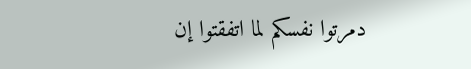دمرتوا نفسكم لما اتفقتوا إن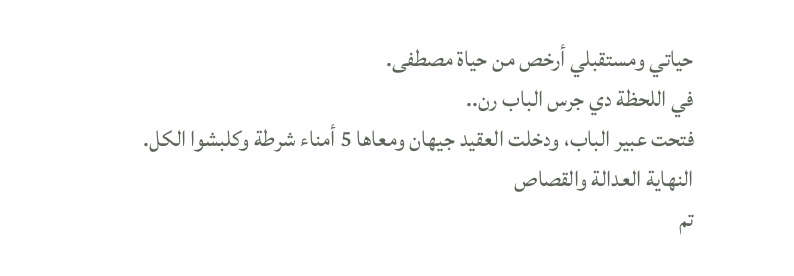حياتي ومستقبلي أرخص من حياة مصطفى.
في اللحظة دي جرس الباب رن..
فتحت عبير الباب، ودخلت العقيد جيهان ومعاها 5 أمناء شرطة وكلبشوا الكل.
النهاية العدالة والقصاص
تم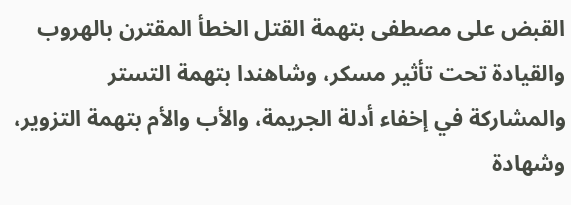القبض على مصطفى بتهمة القتل الخطأ المقترن بالهروب والقيادة تحت تأثير مسكر، وشاهندا بتهمة التستر والمشاركة في إخفاء أدلة الجريمة، والأب والأم بتهمة التزوير، وشهادة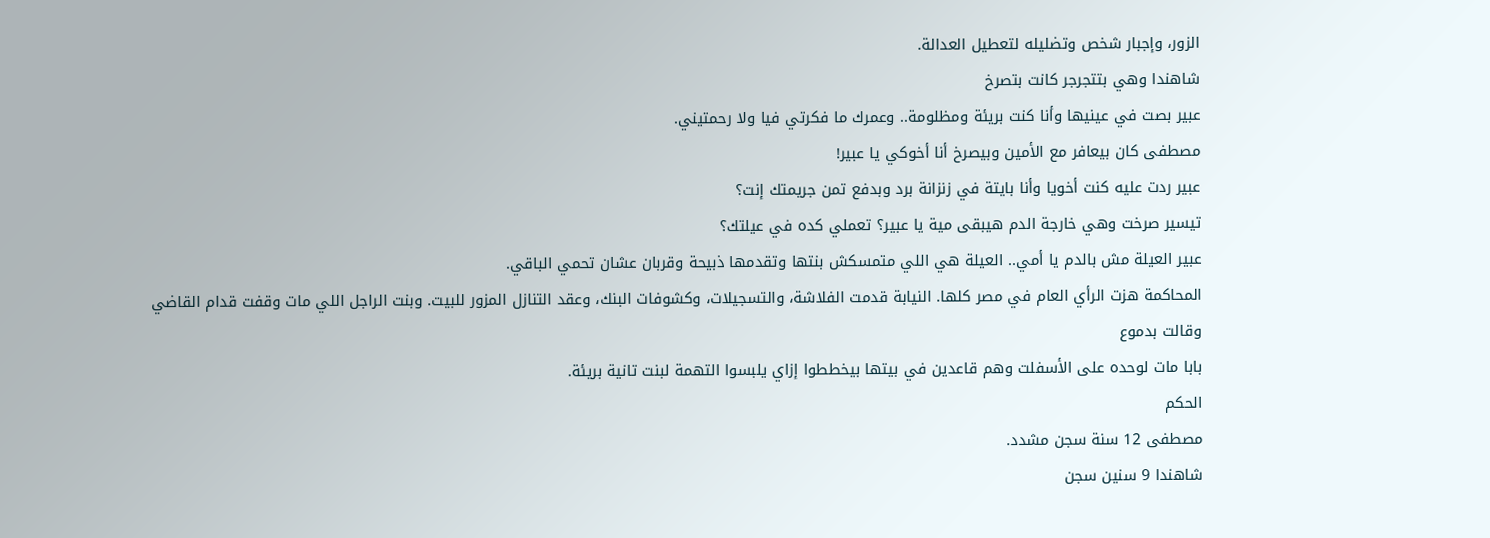الزور، وإجبار شخص وتضليله لتعطيل العدالة.
شاهندا وهي بتتجرجر كانت بتصرخ
عبير بصت في عينيها وأنا كنت بريئة ومظلومة.. وعمرك ما فكرتي فيا ولا رحمتيني.
مصطفى كان بيعافر مع الأمين وبيصرخ أنا أخوكي يا عبير!
عبير ردت عليه كنت أخويا وأنا بايتة في زنزانة برد وبدفع تمن جريمتك إنت؟
تيسير صرخت وهي خارجة الدم هيبقى مية يا عبير؟ تعملي كده في عيلتك؟
عبير العيلة مش بالدم يا أمي.. العيلة هي اللي متمسكش بنتها وتقدمها ذبيحة وقربان عشان تحمي الباقي.
المحاكمة هزت الرأي العام في مصر كلها. النيابة قدمت الفلاشة، والتسجيلات، وكشوفات البنك، وعقد التنازل المزور للبيت. وبنت الراجل اللي مات وقفت قدام القاضي وقالت بدموع
بابا مات لوحده على الأسفلت وهم قاعدين في بيتها بيخططوا إزاي يلبسوا التهمة لبنت تانية بريئة.
الحكم
مصطفى 12 سنة سجن مشدد.
شاهندا 9 سنين سجن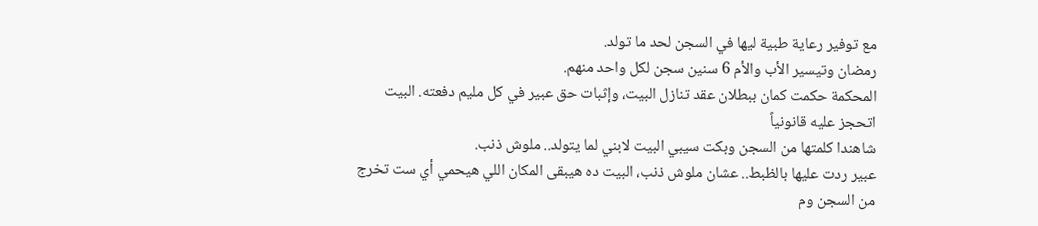مع توفير رعاية طبية ليها في السجن لحد ما تولد.
رمضان وتيسير الأب والأم 6 سنين سجن لكل واحد منهم.
المحكمة حكمت كمان ببطلان عقد تنازل البيت، وإثبات حق عبير في كل مليم دفعته. البيت اتحجز عليه قانونياً
شاهندا كلمتها من السجن وبكت سيبي البيت لابني لما يتولد.. ملوش ذنب.
عبير ردت عليها بالظبط.. عشان ملوش ذنب، البيت ده هيبقى المكان اللي هيحمي أي ست تخرج من السجن وم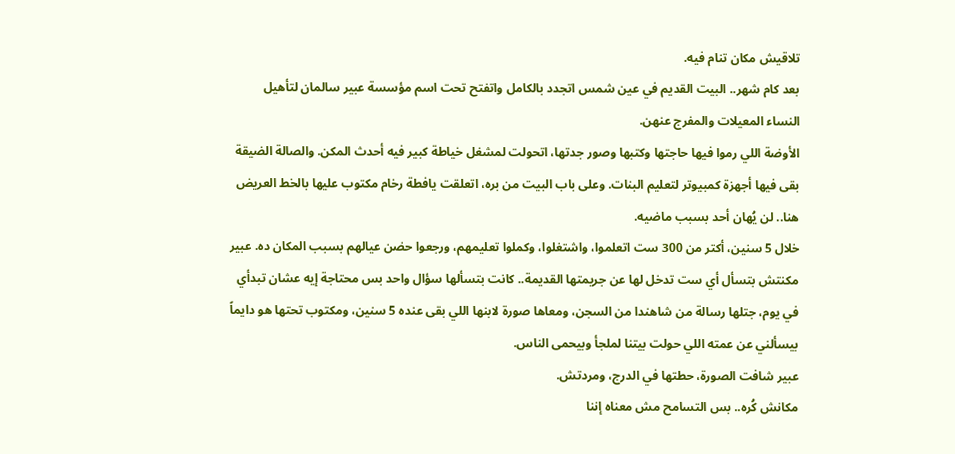تلاقيش مكان تنام فيه.
بعد كام شهر.. البيت القديم في عين شمس اتجدد بالكامل واتفتح تحت اسم مؤسسة عبير سالمان لتأهيل النساء المعيلات والمفرج عنهن.
الأوضة اللي رموا فيها حاجتها وكتبها وصور جدتها، اتحولت لمشغل خياطة كبير فيه أحدث المكن. والصالة الضيقة بقى فيها أجهزة كمبيوتر لتعليم البنات. وعلى باب البيت من بره، اتعلقت يافطة رخام مكتوب عليها بالخط العريض
هنا.. لن يُهان أحد بسبب ماضيه.
خلال 5 سنين، أكتر من 300 ست اتعلموا، واشتغلوا، وكملوا تعليمهم، ورجعوا حضن عيالهم بسبب المكان ده. عبير مكنتش بتسأل أي ست تدخل لها عن جريمتها القديمة.. كانت بتسألها سؤال واحد بس محتاجة إيه عشان تبدأي
في يوم، جتلها رسالة من شاهندا من السجن، ومعاها صورة لابنها اللي بقى عنده 5 سنين، ومكتوب تحتها هو دايماً بيسألني عن عمته اللي حولت بيتنا لملجأ وبيحمى الناس.
عبير شافت الصورة، حطتها في الدرج، ومردتش.
مكانش كُره.. بس التسامح مش معناه إننا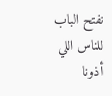نفتح الباب للناس اللي أذونا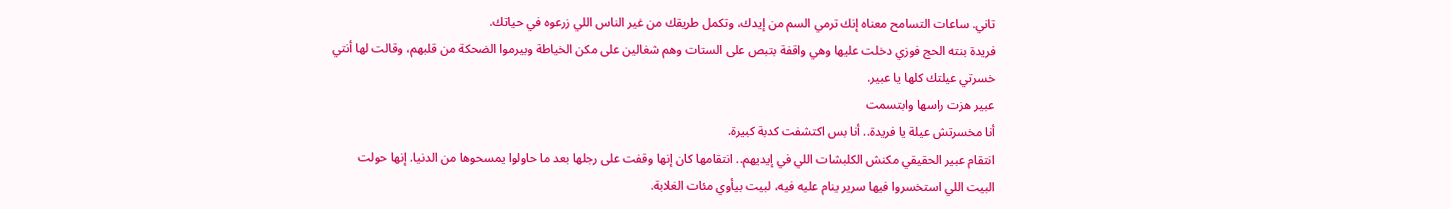تاني. ساعات التسامح معناه إنك ترمي السم من إيدك، وتكمل طريقك من غير الناس اللي زرعوه في حياتك.
فريدة بنته الحج فوزي دخلت عليها وهي واقفة بتبص على الستات وهم شغالين على مكن الخياطة وبيرموا الضحكة من قلبهم، وقالت لها أنتي خسرتي عيلتك كلها يا عبير.
عبير هزت راسها وابتسمت
أنا مخسرتش عيلة يا فريدة.. أنا بس اكتشفت كدبة كبيرة.
انتقام عبير الحقيقي مكنش الكلبشات اللي في إيديهم.. انتقامها كان إنها وقفت على رجلها بعد ما حاولوا يمسحوها من الدنيا. إنها حولت البيت اللي استخسروا فيها سرير ينام عليه فيه، لبيت بيأوي مئات الغلابة.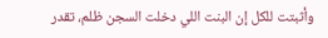وأثبتت للكل إن البنت اللي دخلت السجن ظلم، تقدر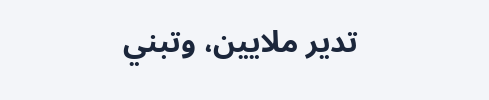تدير ملايين، وتبني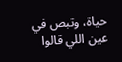حياة، وتبص في عين اللي قالوا